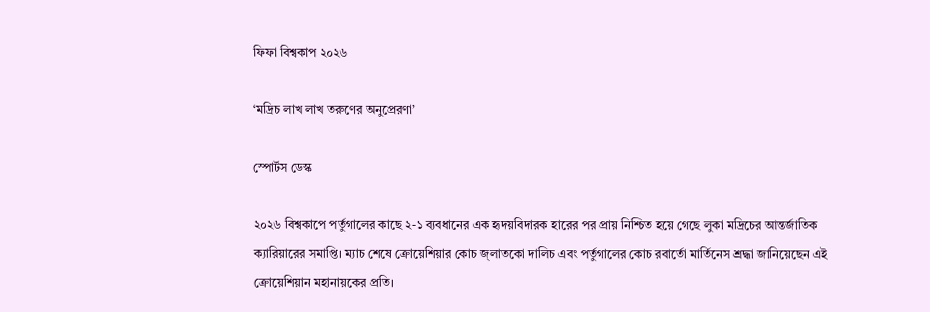ফিফা বিশ্বকাপ ২০২৬

‘মদ্রিচ লাখ লাখ তরুণের অনুপ্রেরণা’

স্পোর্টস ডেস্ক

২০২৬ বিশ্বকাপে পর্তুগালের কাছে ২-১ ব্যবধানের এক হৃদয়বিদারক হারের পর প্রায় নিশ্চিত হয়ে গেছে লুকা মদ্রিচের আন্তর্জাতিক ক্যারিয়ারের সমাপ্তি। ম্যাচ শেষে ক্রোয়েশিয়ার কোচ জ্লাতকো দালিচ এবং পর্তুগালের কোচ রবার্তো মার্তিনেস শ্রদ্ধা জানিয়েছেন এই ক্রোয়েশিয়ান মহানায়কের প্রতি।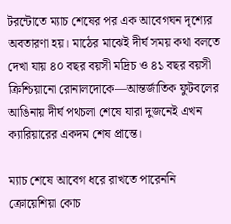টরন্টোতে ম্যাচ শেষের পর এক আবেগঘন দৃশ্যের অবতারণা হয়। মাঠের মাঝেই দীর্ঘ সময় কথা বলতে দেখা যায় ৪০ বছর বয়সী মদ্রিচ ও ৪১ বছর বয়সী ক্রিশ্চিয়ানো রোনালদোকে—আন্তর্জাতিক ফুটবলের আঙিনায় দীর্ঘ পথচলা শেষে যারা দুজনেই এখন ক্যারিয়ারের একদম শেষ প্রান্তে।

ম্যাচ শেষে আবেগ ধরে রাখতে পারেননি ক্রোয়েশিয়া কোচ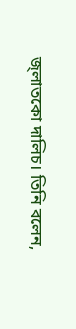জ্লাতকো দালিচ। তিনি বলেন,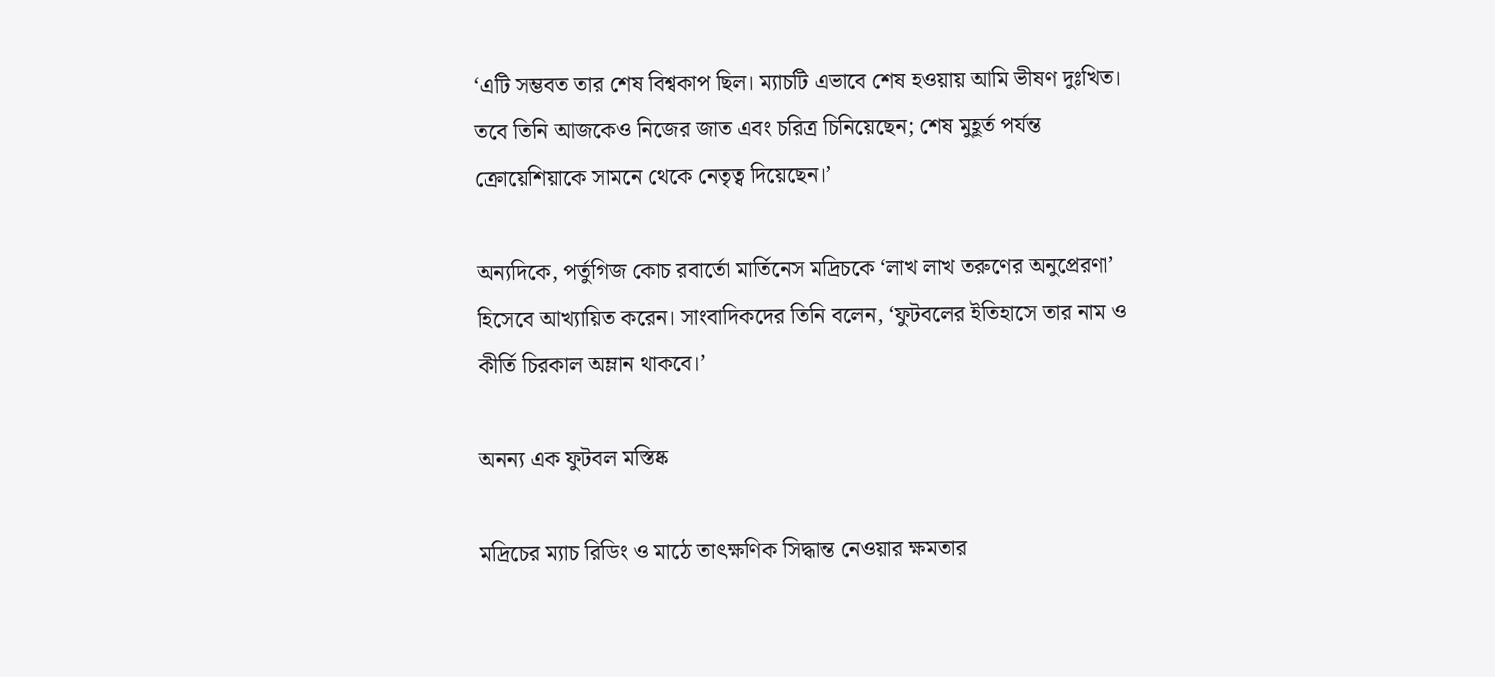‘এটি সম্ভবত তার শেষ বিশ্বকাপ ছিল। ম্যাচটি এভাবে শেষ হওয়ায় আমি ভীষণ দুঃখিত। তবে তিনি আজকেও নিজের জাত এবং চরিত্র চিনিয়েছেন; শেষ মুহূর্ত পর্যন্ত ক্রোয়েশিয়াকে সামনে থেকে নেতৃত্ব দিয়েছেন।’

অন্যদিকে, পর্তুগিজ কোচ রবার্তো মার্তিনেস মদ্রিচকে ‘লাখ লাখ তরুণের অনুপ্রেরণা’ হিসেবে আখ্যায়িত করেন। সাংবাদিকদের তিনি বলেন, ‘ফুটবলের ইতিহাসে তার নাম ও কীর্তি চিরকাল অম্লান থাকবে।’

অনন্য এক ফুটবল মস্তিষ্ক

মদ্রিচের ম্যাচ রিডিং ও মাঠে তাৎক্ষণিক সিদ্ধান্ত নেওয়ার ক্ষমতার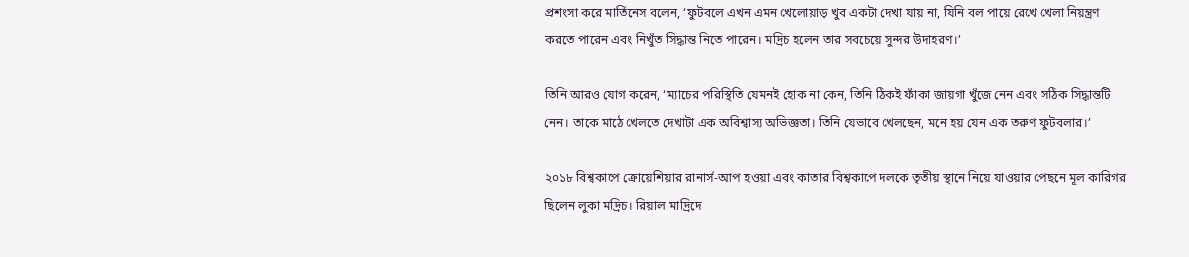প্রশংসা করে মার্তিনেস বলেন, ‘ফুটবলে এখন এমন খেলোয়াড় খুব একটা দেখা যায় না, যিনি বল পায়ে রেখে খেলা নিয়ন্ত্রণ করতে পারেন এবং নিখুঁত সিদ্ধান্ত নিতে পারেন। মদ্রিচ হলেন তার সবচেয়ে সুন্দর উদাহরণ।’

তিনি আরও যোগ করেন, ‘ম্যাচের পরিস্থিতি যেমনই হোক না কেন, তিনি ঠিকই ফাঁকা জায়গা খুঁজে নেন এবং সঠিক সিদ্ধান্তটি নেন। তাকে মাঠে খেলতে দেখাটা এক অবিশ্বাস্য অভিজ্ঞতা। তিনি যেভাবে খেলছেন, মনে হয় যেন এক তরুণ ফুটবলার।’

২০১৮ বিশ্বকাপে ক্রোয়েশিয়ার রানার্স-আপ হওয়া এবং কাতার বিশ্বকাপে দলকে তৃতীয় স্থানে নিয়ে যাওয়ার পেছনে মূল কারিগর ছিলেন লুকা মদ্রিচ। রিয়াল মাদ্রিদে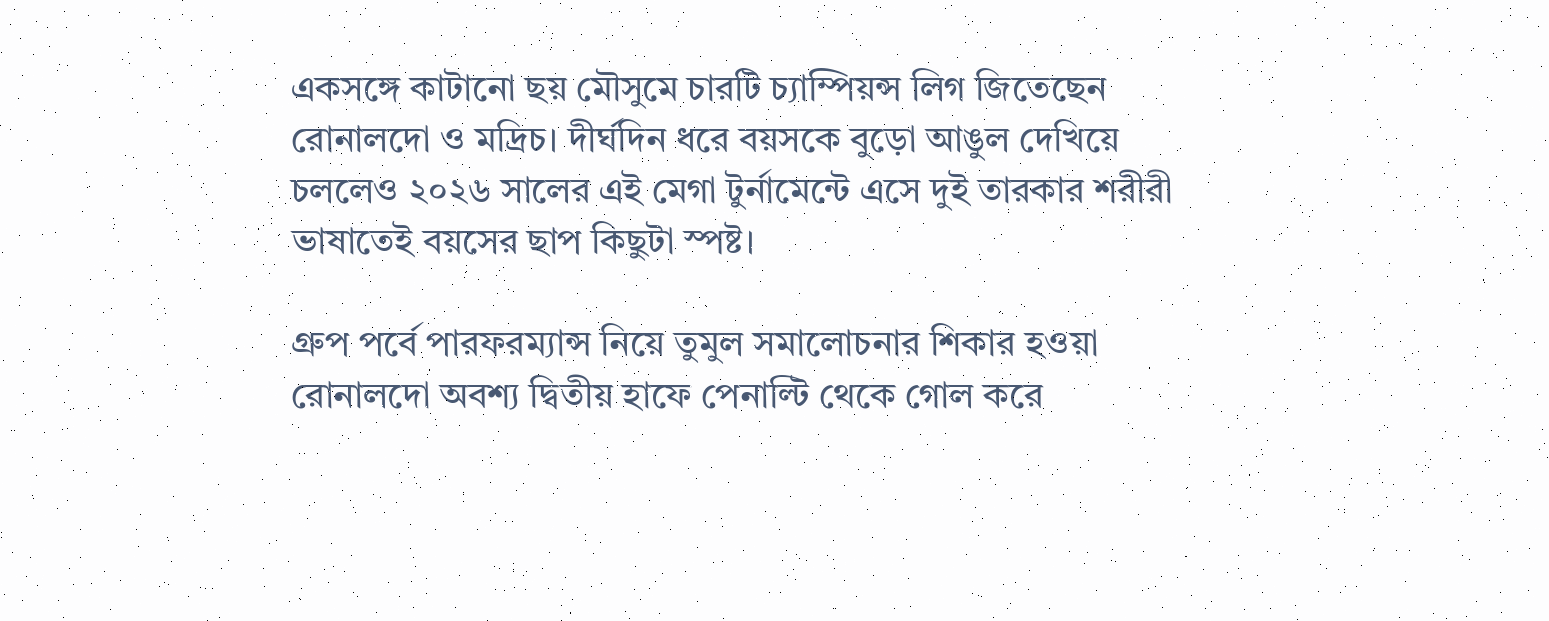একসঙ্গে কাটানো ছয় মৌসুমে চারটি চ্যাম্পিয়ন্স লিগ জিতেছেন রোনালদো ও মদ্রিচ। দীর্ঘদিন ধরে বয়সকে বুড়ো আঙুল দেখিয়ে চললেও ২০২৬ সালের এই মেগা টুর্নামেন্টে এসে দুই তারকার শরীরী ভাষাতেই বয়সের ছাপ কিছুটা স্পষ্ট।

গ্রুপ পর্বে পারফরম্যান্স নিয়ে তুমুল সমালোচনার শিকার হওয়া রোনালদো অবশ্য দ্বিতীয় হাফে পেনাল্টি থেকে গোল করে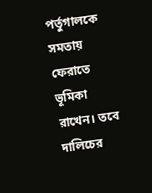পর্তুগালকে সমতায় ফেরাতে ভূমিকা রাখেন। তবে দালিচের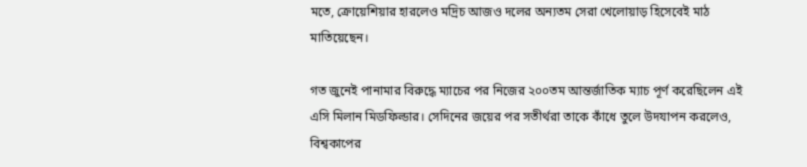মতে, ক্রোয়েশিয়ার হারলেও মদ্রিচ আজও দলের অন্যতম সেরা খেলোয়াড় হিসেবেই মাঠ মাতিয়েছেন।

গত জুনেই পানামার বিরুদ্ধে ম্যাচের পর নিজের ২০০তম আন্তর্জাতিক ম্যাচ পূর্ণ করেছিলেন এই এসি মিলান মিডফিল্ডার। সেদিনের জয়ের পর সতীর্থরা তাকে কাঁধে তুলে উদযাপন করলেও, বিশ্বকাপের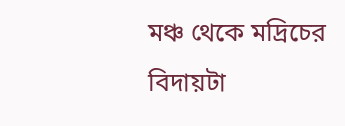মঞ্চ থেকে মদ্রিচের বিদায়টা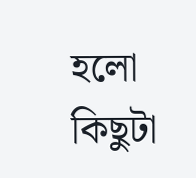হলো কিছুটা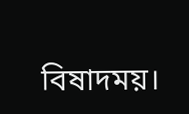বিষাদময়।